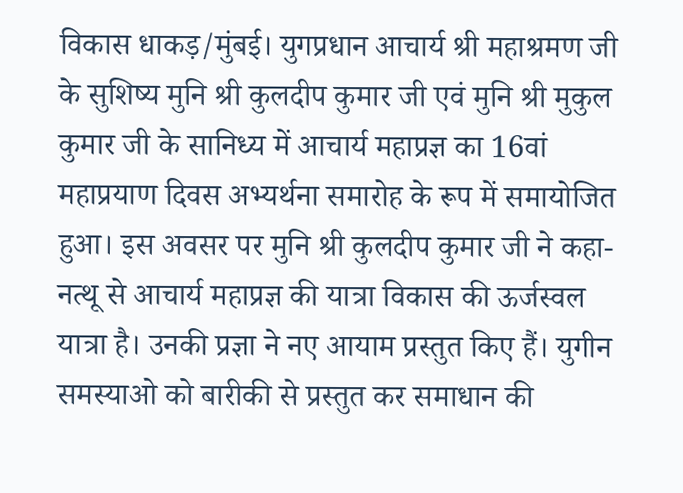विकास धाकड़/मुंबई। युगप्रधान आचार्य श्री महाश्रमण जी के सुशिष्य मुनि श्री कुलदीप कुमार जी एवं मुनि श्री मुकुल कुमार जी के सानिध्य में आचार्य महाप्रज्ञ का 16वां महाप्रयाण दिवस अभ्यर्थना समारोह के रूप में समायोजित हुआ। इस अवसर पर मुनि श्री कुलदीप कुमार जी ने कहा- नत्थू से आचार्य महाप्रज्ञ की यात्रा विकास की ऊर्जस्वल यात्रा है। उनकी प्रज्ञा ने नए आयाम प्रस्तुत किए हैं। युगीन समस्याओ को बारीकी से प्रस्तुत कर समाधान की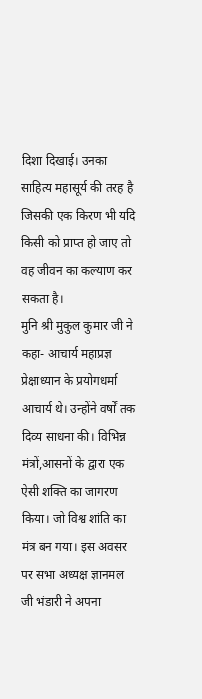दिशा दिखाई। उनका साहित्य महासूर्य की तरह है जिसकी एक किरण भी यदि किसी को प्राप्त हो जाए तो वह जीवन का कल्याण कर सकता है।
मुनि श्री मुकुल कुमार जी ने कहा- आचार्य महाप्रज्ञ प्रेक्षाध्यान के प्रयोगधर्मा आचार्य थे। उन्होंने वर्षों तक दिव्य साधना की। विभिन्न मंत्रों,आसनों के द्वारा एक ऐसी शक्ति का जागरण किया। जो विश्व शांति का मंत्र बन गया। इस अवसर पर सभा अध्यक्ष ज्ञानमल जी भंडारी ने अपना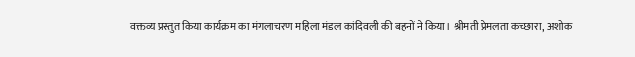वक्तव्य प्रस्तुत किया कार्यक्रम का मंगलाचरण महिला मंडल कांदिवली की बहनों ने किया। श्रीमती प्रेमलता कच्छारा, अशोक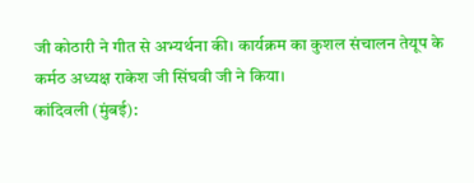जी कोठारी ने गीत से अभ्यर्थना की। कार्यक्रम का कुशल संचालन तेयूप के कर्मठ अध्यक्ष राकेश जी सिंघवी जी ने किया।
कांदिवली (मुंबई):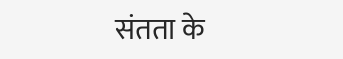संतता के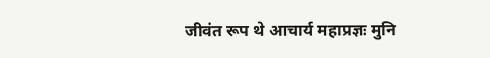जीवंत रूप थे आचार्य महाप्रज्ञः मुनि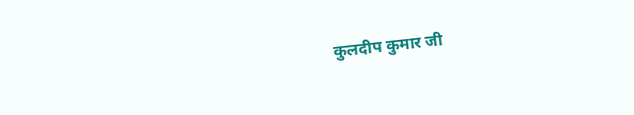कुलदीप कुमार जी